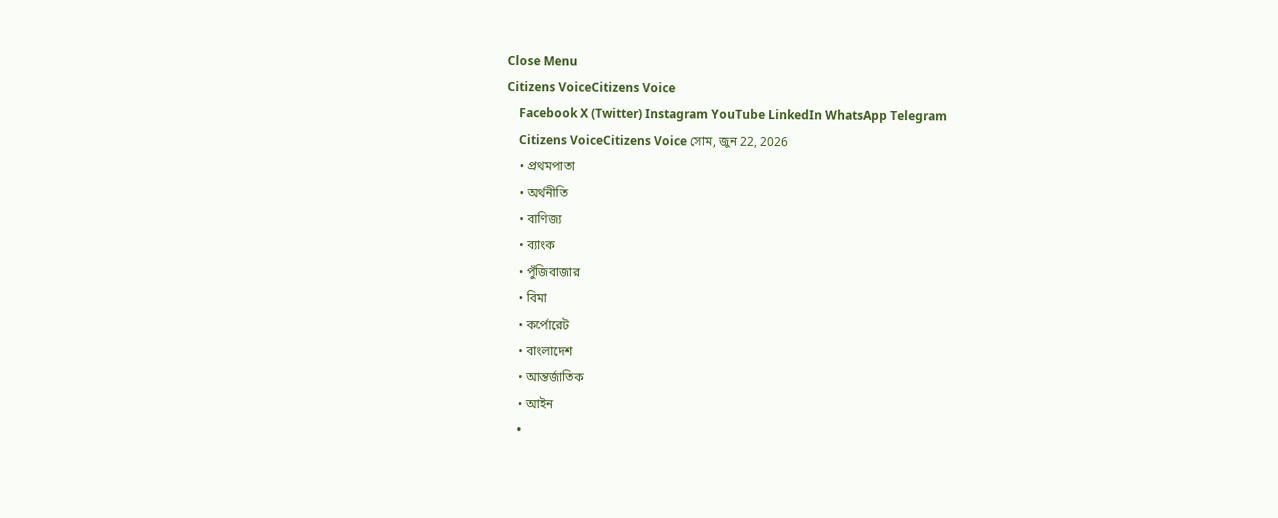Close Menu
Citizens VoiceCitizens Voice
    Facebook X (Twitter) Instagram YouTube LinkedIn WhatsApp Telegram
    Citizens VoiceCitizens Voice সোম, জুন 22, 2026
    • প্রথমপাতা
    • অর্থনীতি
    • বাণিজ্য
    • ব্যাংক
    • পুঁজিবাজার
    • বিমা
    • কর্পোরেট
    • বাংলাদেশ
    • আন্তর্জাতিক
    • আইন
    •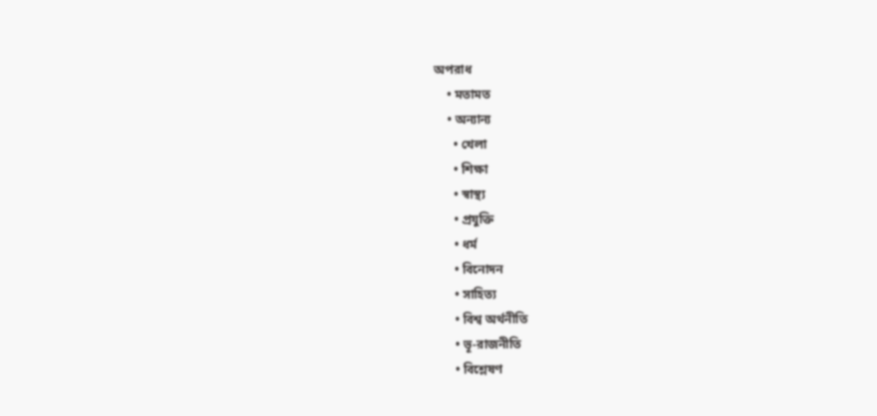অপরাধ
    • মতামত
    • অন্যান্য
      • খেলা
      • শিক্ষা
      • স্বাস্থ্য
      • প্রযুক্তি
      • ধর্ম
      • বিনোদন
      • সাহিত্য
      • বিশ্ব অর্থনীতি
      • ভূ-রাজনীতি
      • বিশ্লেষণ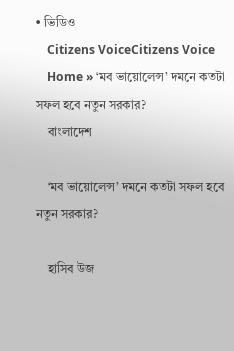• ভিডিও
    Citizens VoiceCitizens Voice
    Home » ‘মব ভায়োলেন্স’ দমনে কতটা সফল হবে নতুন সরকার?
    বাংলাদেশ

    ‘মব ভায়োলেন্স’ দমনে কতটা সফল হবে নতুন সরকার?

    হাসিব উজ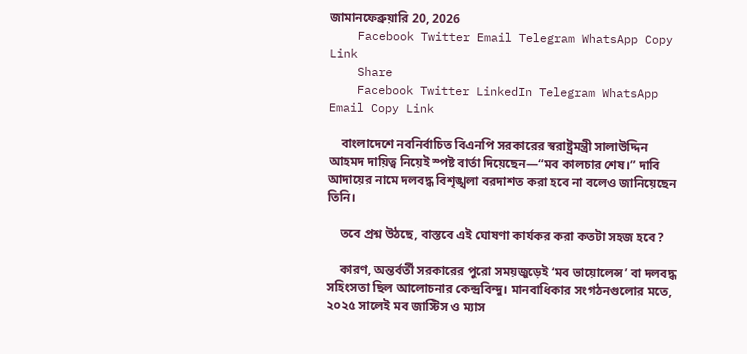জামানফেব্রুয়ারি 20, 2026
    Facebook Twitter Email Telegram WhatsApp Copy Link
    Share
    Facebook Twitter LinkedIn Telegram WhatsApp Email Copy Link

    বাংলাদেশে নবনির্বাচিত বিএনপি সরকারের স্বরাষ্ট্রমন্ত্রী সালাউদ্দিন আহমদ দায়িত্ব নিয়েই স্পষ্ট বার্তা দিয়েছেন—“মব কালচার শেষ।” দাবি আদায়ের নামে দলবদ্ধ বিশৃঙ্খলা বরদাশত করা হবে না বলেও জানিয়েছেন তিনি।

    তবে প্রশ্ন উঠছে, বাস্তবে এই ঘোষণা কার্যকর করা কতটা সহজ হবে?

    কারণ, অন্তর্বর্তী সরকারের পুরো সময়জুড়েই ‘মব ভায়োলেন্স’ বা দলবদ্ধ সহিংসতা ছিল আলোচনার কেন্দ্রবিন্দু। মানবাধিকার সংগঠনগুলোর মতে, ২০২৫ সালেই মব জাস্টিস ও ম্যাস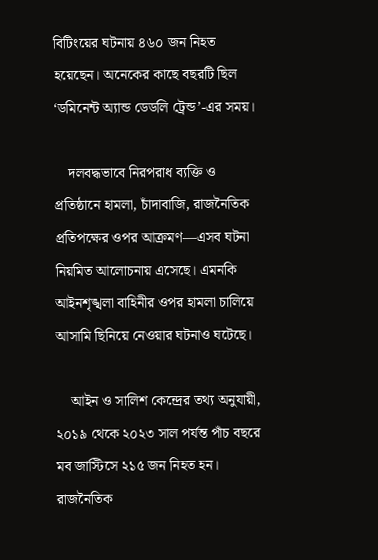বিটিংয়ের ঘটনায় ৪৬০ জন নিহত হয়েছেন। অনেকের কাছে বছরটি ছিল ‘ডমিনেন্ট অ্যান্ড ডেডলি ট্রেন্ড’-এর সময়।

    দলবদ্ধভাবে নিরপরাধ ব্যক্তি ও প্রতিষ্ঠানে হামলা, চাঁদাবাজি, রাজনৈতিক প্রতিপক্ষের ওপর আক্রমণ—এসব ঘটনা নিয়মিত আলোচনায় এসেছে। এমনকি আইনশৃঙ্খলা বাহিনীর ওপর হামলা চালিয়ে আসামি ছিনিয়ে নেওয়ার ঘটনাও ঘটেছে।

    আইন ও সালিশ কেন্দ্রের তথ্য অনুযায়ী, ২০১৯ থেকে ২০২৩ সাল পর্যন্ত পাঁচ বছরে মব জাস্টিসে ২১৫ জন নিহত হন। রাজনৈতিক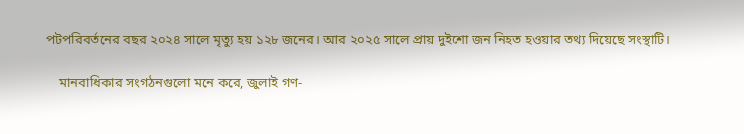পটপরিবর্তনের বছর ২০২৪ সালে মৃত্যু হয় ১২৮ জনের। আর ২০২৫ সালে প্রায় দুইশো জন নিহত হওয়ার তথ্য দিয়েছে সংস্থাটি।

    মানবাধিকার সংগঠনগুলো মনে করে, জুলাই গণ-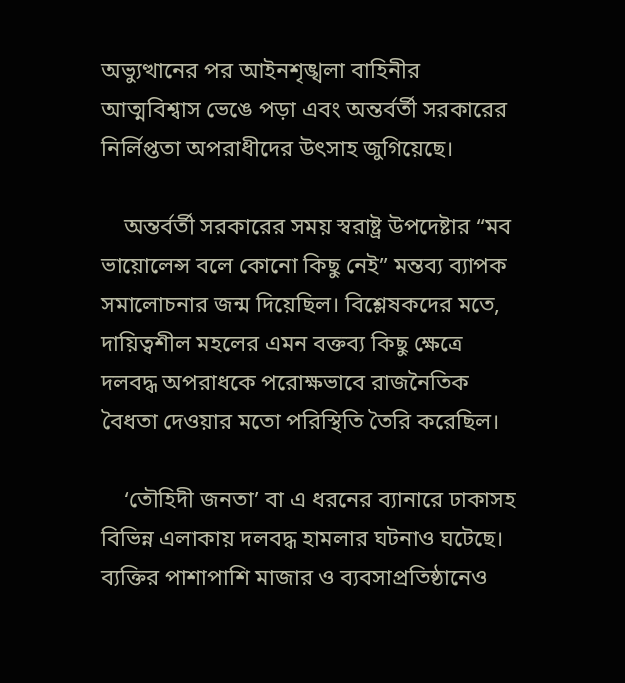অভ্যুত্থানের পর আইনশৃঙ্খলা বাহিনীর আত্মবিশ্বাস ভেঙে পড়া এবং অন্তর্বর্তী সরকারের নির্লিপ্ততা অপরাধীদের উৎসাহ জুগিয়েছে।

    অন্তর্বর্তী সরকারের সময় স্বরাষ্ট্র উপদেষ্টার “মব ভায়োলেন্স বলে কোনো কিছু নেই” মন্তব্য ব্যাপক সমালোচনার জন্ম দিয়েছিল। বিশ্লেষকদের মতে, দায়িত্বশীল মহলের এমন বক্তব্য কিছু ক্ষেত্রে দলবদ্ধ অপরাধকে পরোক্ষভাবে রাজনৈতিক বৈধতা দেওয়ার মতো পরিস্থিতি তৈরি করেছিল।

    ‘তৌহিদী জনতা’ বা এ ধরনের ব্যানারে ঢাকাসহ বিভিন্ন এলাকায় দলবদ্ধ হামলার ঘটনাও ঘটেছে। ব্যক্তির পাশাপাশি মাজার ও ব্যবসাপ্রতিষ্ঠানেও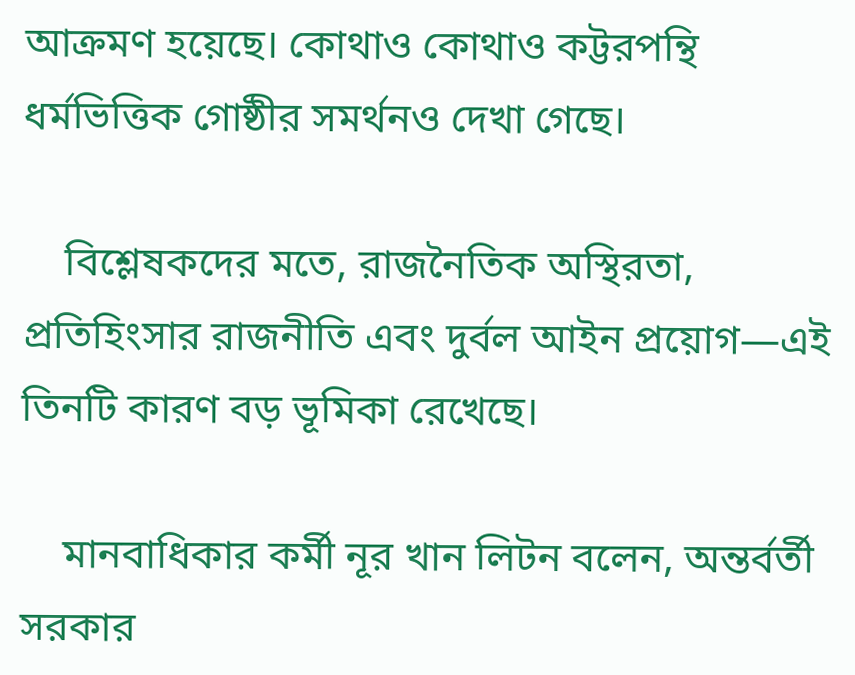আক্রমণ হয়েছে। কোথাও কোথাও কট্টরপন্থি ধর্মভিত্তিক গোষ্ঠীর সমর্থনও দেখা গেছে।

    বিশ্লেষকদের মতে, রাজনৈতিক অস্থিরতা, প্রতিহিংসার রাজনীতি এবং দুর্বল আইন প্রয়োগ—এই তিনটি কারণ বড় ভূমিকা রেখেছে।

    মানবাধিকার কর্মী নূর খান লিটন বলেন, অন্তর্বর্তী সরকার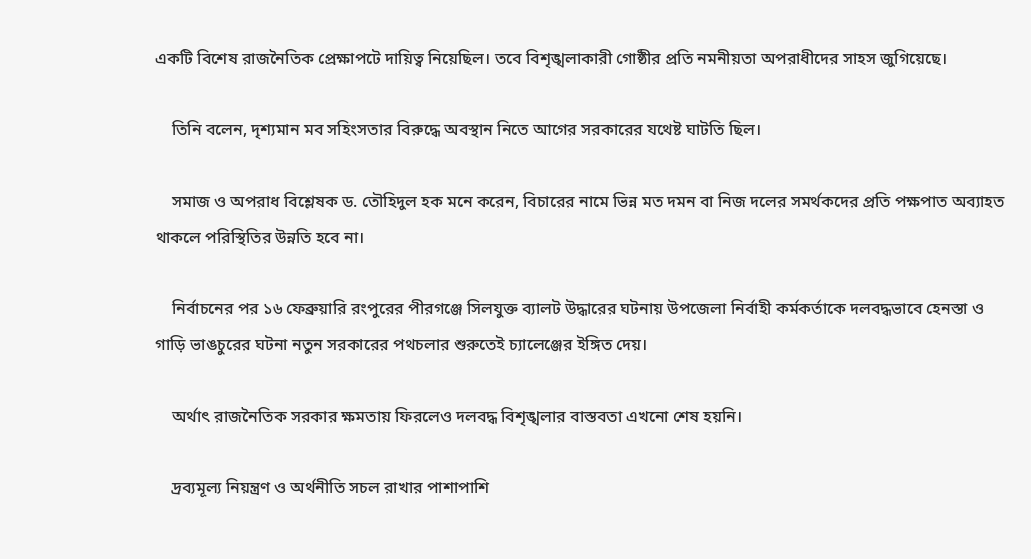একটি বিশেষ রাজনৈতিক প্রেক্ষাপটে দায়িত্ব নিয়েছিল। তবে বিশৃঙ্খলাকারী গোষ্ঠীর প্রতি নমনীয়তা অপরাধীদের সাহস জুগিয়েছে।

    তিনি বলেন, দৃশ্যমান মব সহিংসতার বিরুদ্ধে অবস্থান নিতে আগের সরকারের যথেষ্ট ঘাটতি ছিল।

    সমাজ ও অপরাধ বিশ্লেষক ড. তৌহিদুল হক মনে করেন, বিচারের নামে ভিন্ন মত দমন বা নিজ দলের সমর্থকদের প্রতি পক্ষপাত অব্যাহত থাকলে পরিস্থিতির উন্নতি হবে না।

    নির্বাচনের পর ১৬ ফেব্রুয়ারি রংপুরের পীরগঞ্জে সিলযুক্ত ব্যালট উদ্ধারের ঘটনায় উপজেলা নির্বাহী কর্মকর্তাকে দলবদ্ধভাবে হেনস্তা ও গাড়ি ভাঙচুরের ঘটনা নতুন সরকারের পথচলার শুরুতেই চ্যালেঞ্জের ইঙ্গিত দেয়।

    অর্থাৎ রাজনৈতিক সরকার ক্ষমতায় ফিরলেও দলবদ্ধ বিশৃঙ্খলার বাস্তবতা এখনো শেষ হয়নি।

    দ্রব্যমূল্য নিয়ন্ত্রণ ও অর্থনীতি সচল রাখার পাশাপাশি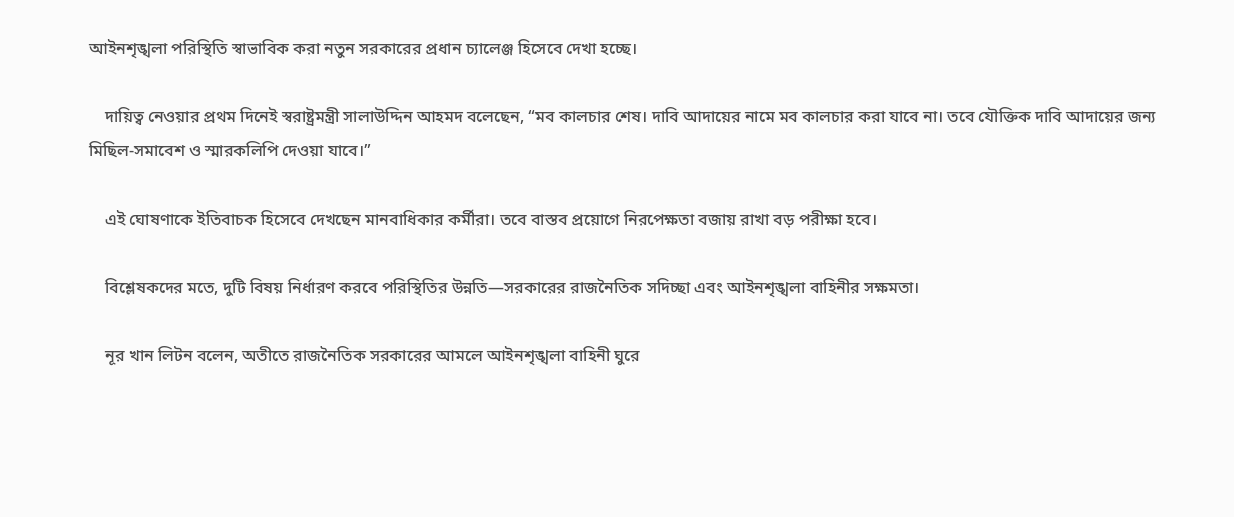আইনশৃঙ্খলা পরিস্থিতি স্বাভাবিক করা নতুন সরকারের প্রধান চ্যালেঞ্জ হিসেবে দেখা হচ্ছে।

    দায়িত্ব নেওয়ার প্রথম দিনেই স্বরাষ্ট্রমন্ত্রী সালাউদ্দিন আহমদ বলেছেন, “মব কালচার শেষ। দাবি আদায়ের নামে মব কালচার করা যাবে না। তবে যৌক্তিক দাবি আদায়ের জন্য মিছিল-সমাবেশ ও স্মারকলিপি দেওয়া যাবে।”

    এই ঘোষণাকে ইতিবাচক হিসেবে দেখছেন মানবাধিকার কর্মীরা। তবে বাস্তব প্রয়োগে নিরপেক্ষতা বজায় রাখা বড় পরীক্ষা হবে।

    বিশ্লেষকদের মতে, দুটি বিষয় নির্ধারণ করবে পরিস্থিতির উন্নতি—সরকারের রাজনৈতিক সদিচ্ছা এবং আইনশৃঙ্খলা বাহিনীর সক্ষমতা।

    নূর খান লিটন বলেন, অতীতে রাজনৈতিক সরকারের আমলে আইনশৃঙ্খলা বাহিনী ঘুরে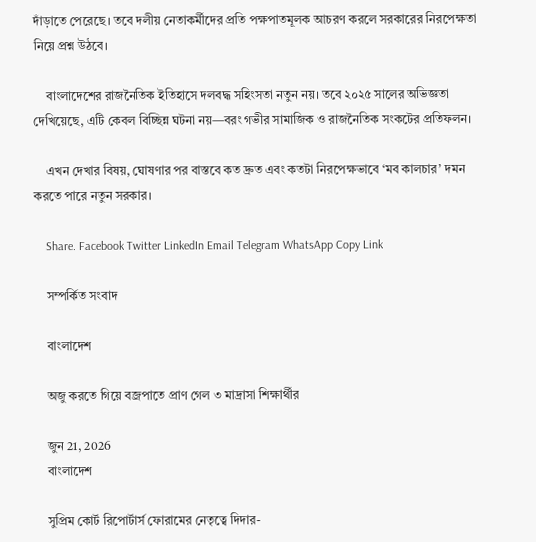দাঁড়াতে পেরেছে। তবে দলীয় নেতাকর্মীদের প্রতি পক্ষপাতমূলক আচরণ করলে সরকারের নিরপেক্ষতা নিয়ে প্রশ্ন উঠবে।

    বাংলাদেশের রাজনৈতিক ইতিহাসে দলবদ্ধ সহিংসতা নতুন নয়। তবে ২০২৫ সালের অভিজ্ঞতা দেখিয়েছে, এটি কেবল বিচ্ছিন্ন ঘটনা নয়—বরং গভীর সামাজিক ও রাজনৈতিক সংকটের প্রতিফলন।

    এখন দেখার বিষয়, ঘোষণার পর বাস্তবে কত দ্রুত এবং কতটা নিরপেক্ষভাবে ‘মব কালচার’ দমন করতে পারে নতুন সরকার।

    Share. Facebook Twitter LinkedIn Email Telegram WhatsApp Copy Link

    সম্পর্কিত সংবাদ

    বাংলাদেশ

    অজু করতে গিয়ে বজ্রপাতে প্রাণ গেল ৩ মাদ্রাসা শিক্ষার্থীর

    জুন 21, 2026
    বাংলাদেশ

    সুপ্রিম কোর্ট রিপোর্টার্স ফোরামের নেতৃত্বে দিদার-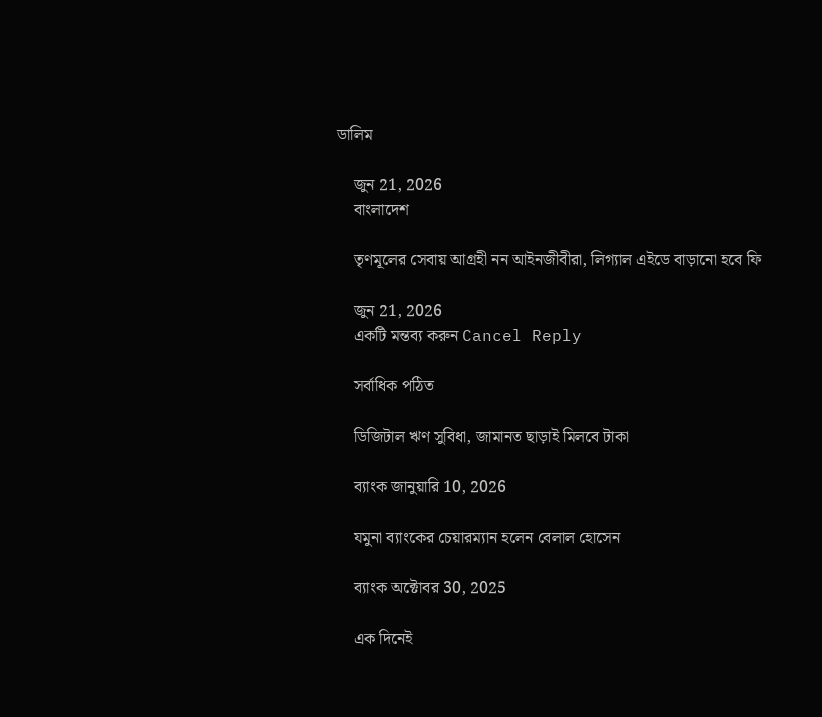ডালিম

    জুন 21, 2026
    বাংলাদেশ

    তৃণমূলের সেবায় আগ্রহী নন আইনজীবীরা, লিগ্যাল এইডে বাড়ানো হবে ফি

    জুন 21, 2026
    একটি মন্তব্য করুন Cancel Reply

    সর্বাধিক পঠিত

    ডিজিটাল ঋণ সুবিধা, জামানত ছাড়াই মিলবে টাকা

    ব্যাংক জানুয়ারি 10, 2026

    যমুনা ব্যাংকের চেয়ারম্যান হলেন বেলাল হোসেন

    ব্যাংক অক্টোবর 30, 2025

    এক দিনেই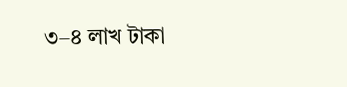৩–৪ লাখ টাকা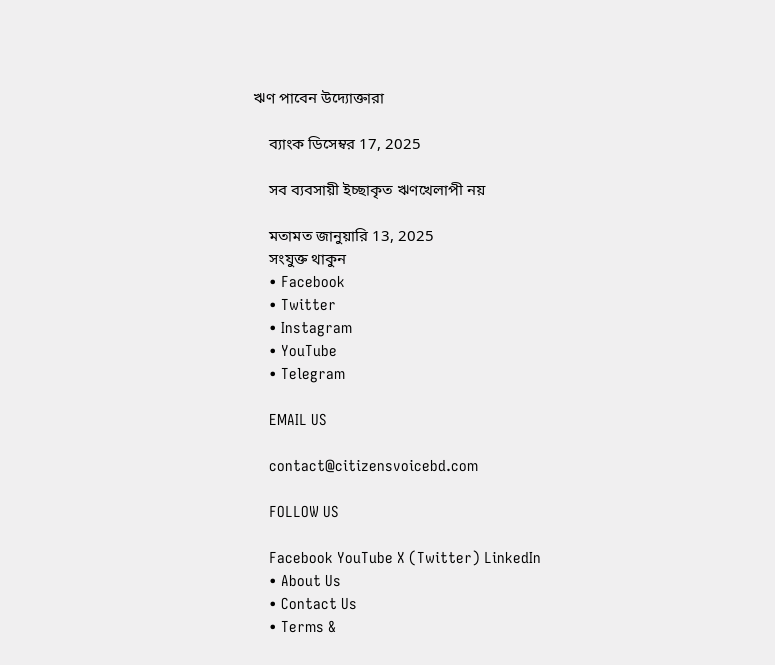ঋণ পাবেন উদ্যোক্তারা

    ব্যাংক ডিসেম্বর 17, 2025

    সব ব্যবসায়ী ইচ্ছাকৃত ঋণখেলাপী নয়

    মতামত জানুয়ারি 13, 2025
    সংযুক্ত থাকুন
    • Facebook
    • Twitter
    • Instagram
    • YouTube
    • Telegram

    EMAIL US

    contact@citizensvoicebd.com

    FOLLOW US

    Facebook YouTube X (Twitter) LinkedIn
    • About Us
    • Contact Us
    • Terms &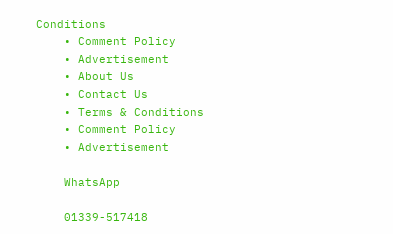Conditions
    • Comment Policy
    • Advertisement
    • About Us
    • Contact Us
    • Terms & Conditions
    • Comment Policy
    • Advertisement

    WhatsApp

    01339-517418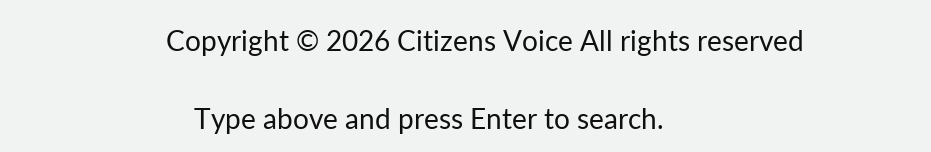Copyright © 2026 Citizens Voice All rights reserved

    Type above and press Enter to search.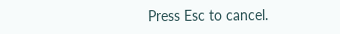Press Esc to cancel.